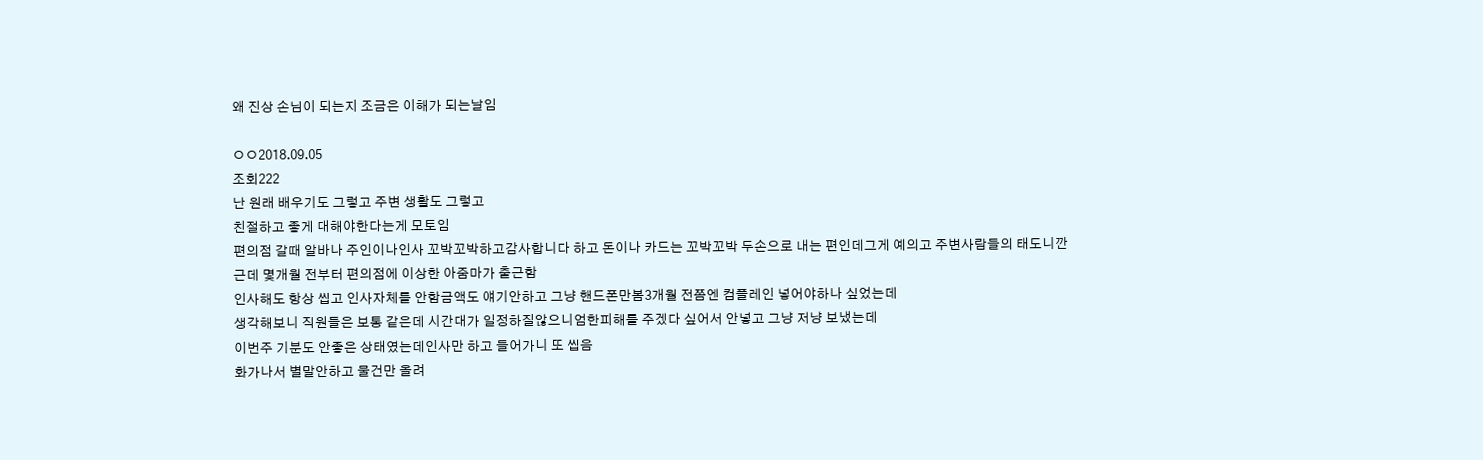왜 진상 손님이 되는지 조금은 이해가 되는날임

ㅇㅇ2018.09.05
조회222
난 원래 배우기도 그렇고 주변 생활도 그렇고
친절하고 좋게 대해야한다는게 모토임
편의점 갈때 알바나 주인이나인사 꼬박꼬박하고감사합니다 하고 돈이나 카드는 꼬박꼬박 두손으로 내는 편인데그게 예의고 주변사람들의 태도니깐
근데 몇개월 전부터 편의점에 이상한 아줌마가 출근함
인사해도 항상 씹고 인사자체를 안함금액도 얘기안하고 그냥 핸드폰만봄3개월 전쯤엔 컴플레인 넣어야하나 싶었는데
생각해보니 직원들은 보통 같은데 시간대가 일정하질않으니엄한피해를 주겠다 싶어서 안넣고 그냥 저냥 보냈는데
이번주 기분도 안좋은 상태였는데인사만 하고 들어가니 또 씹음
화가나서 별말안하고 물건만 올려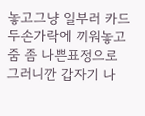놓고그냥 일부러 카드 두손가락에 끼워놓고 줌 좀 나쁜표정으로
그러니깐 갑자기 나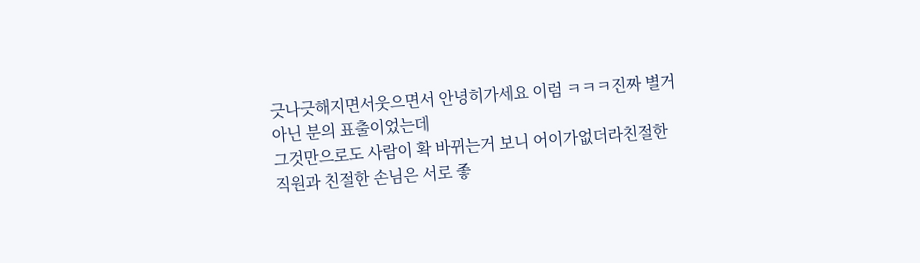긋나긋해지면서웃으면서 안녕히가세요 이럼 ㅋㅋㅋ진짜 별거 아닌 분의 표출이었는데
그것만으로도 사람이 확 바뀌는거 보니 어이가없더라친절한 직원과 친절한 손님은 서로 좋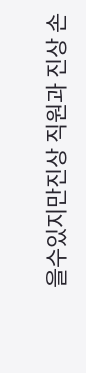을수있지만진상 직원과 진상 손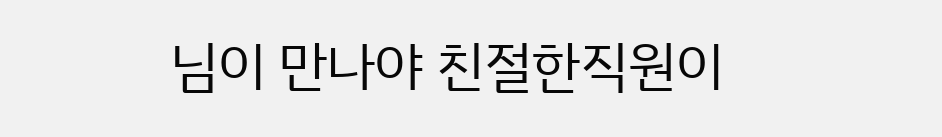님이 만나야 친절한직원이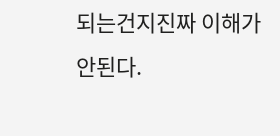되는건지진짜 이해가 안된다.